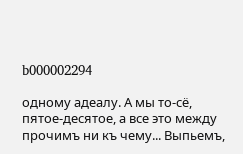b000002294

одному адеалу. А мы то-сё, пятое-десятое, а все это между прочимъ ни къ чему... Выпьемъ,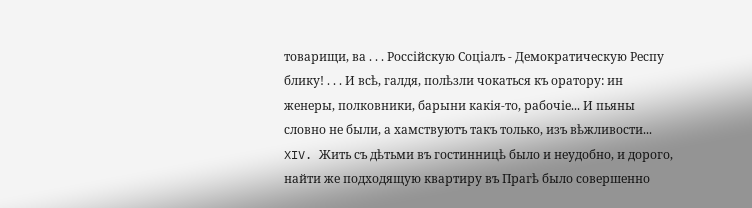товарищи, ва . . . Россійскую Соціалъ - Демократическую Респу блику! . . . И всѣ, галдя, полѣзли чокаться къ оратору: ин женеры, полковники, барыни какія-то, рабочіе... И пьяны словно не были, а хамствуютъ такъ только, изъ вѣжливости... XIV. Жить съ дѣтьми въ гостинницѣ было и неудобно, и дорого, найти же подходящую квартиру въ Прагѣ было совершенно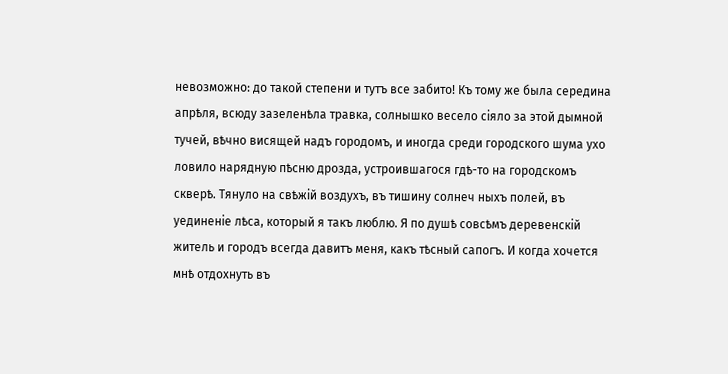невозможно: до такой степени и тутъ все забито! Къ тому же была середина апрѣля, всюду зазеленѣла травка, солнышко весело сіяло за этой дымной тучей, вѣчно висящей надъ городомъ, и иногда среди городского шума ухо ловило нарядную пѣсню дрозда, устроившагося гдѣ-то на городскомъ скверѣ. Тянуло на свѣжій воздухъ, въ тишину солнеч ныхъ полей, въ уединеніе лѣса, который я такъ люблю. Я по душѣ совсѣмъ деревенскій житель и городъ всегда давитъ меня, какъ тѣсный сапогъ. И когда хочется мнѣ отдохнуть въ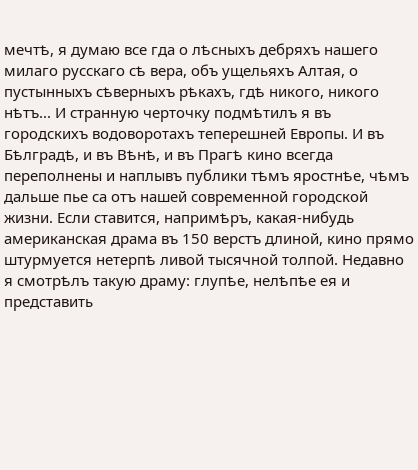мечтѣ, я думаю все гда о лѣсныхъ дебряхъ нашего милаго русскаго сѣ вера, объ ущельяхъ Алтая, о пустынныхъ сѣверныхъ рѣкахъ, гдѣ никого, никого нѣтъ... И странную черточку подмѣтилъ я въ городскихъ водоворотахъ теперешней Европы. И въ Бѣлградѣ, и въ Вѣнѣ, и въ Прагѣ кино всегда переполнены и наплывъ публики тѣмъ яростнѣе, чѣмъ дальше пье са отъ нашей современной городской жизни. Если ставится, напримѣръ, какая-нибудь американская драма въ 150 верстъ длиной, кино прямо штурмуется нетерпѣ ливой тысячной толпой. Недавно я смотрѣлъ такую драму: глупѣе, нелѣпѣе ея и представить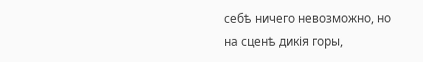себѣ ничего невозможно, но на сценѣ дикія горы,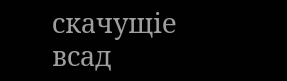скачущіе всад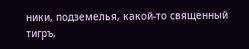ники, подземелья, какой-то священный тигръ,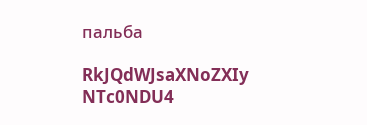пальба

RkJQdWJsaXNoZXIy NTc0NDU4